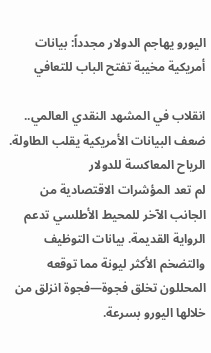اليورو يهاجم الدولار مجدداً: بيانات أمريكية مخيبة تفتح الباب للتعافي

انقلاب في المشهد النقدي العالمي.. ضعف البيانات الأمريكية يقلب الطاولة.
الرياح المعاكسة للدولار
لم تعد المؤشرات الاقتصادية من الجانب الآخر للمحيط الأطلسي تدعم الرواية القديمة. بيانات التوظيف والتضخم الأكثر ليونة مما توقعه المحللون تخلق فجوة—فجوة انزلق من خلالها اليورو بسرعة.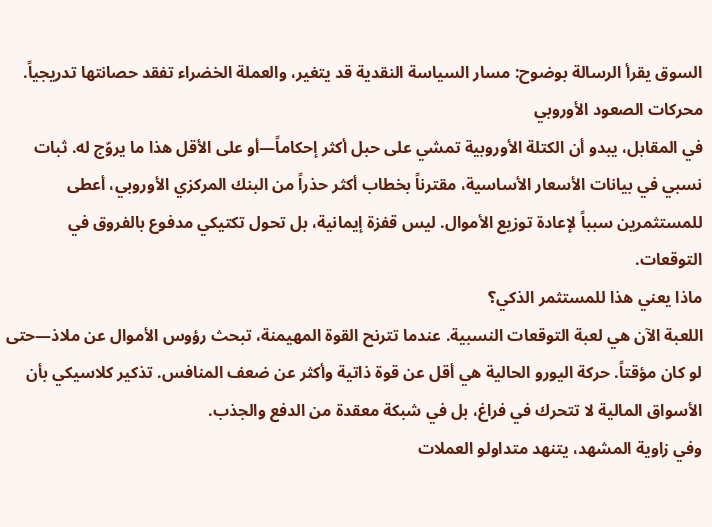السوق يقرأ الرسالة بوضوح: مسار السياسة النقدية قد يتغير، والعملة الخضراء تفقد حصانتها تدريجياً.
محركات الصعود الأوروبي
في المقابل، يبدو أن الكتلة الأوروبية تمشي على حبل أكثر إحكاماً—أو على الأقل هذا ما يروّج له. ثبات نسبي في بيانات الأسعار الأساسية، مقترناً بخطاب أكثر حذراً من البنك المركزي الأوروبي، أعطى للمستثمرين سبباً لإعادة توزيع الأموال. ليس قفزة إيمانية، بل تحول تكتيكي مدفوع بالفروق في التوقعات.
ماذا يعني هذا للمستثمر الذكي؟
اللعبة الآن هي لعبة التوقعات النسبية. عندما تترنح القوة المهيمنة، تبحث رؤوس الأموال عن ملاذ—حتى لو كان مؤقتاً. حركة اليورو الحالية هي أقل عن قوة ذاتية وأكثر عن ضعف المنافس. تذكير كلاسيكي بأن الأسواق المالية لا تتحرك في فراغ، بل في شبكة معقدة من الدفع والجذب.
وفي زاوية المشهد، يتنهد متداولو العملات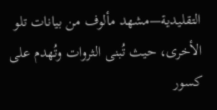التقليدية—مشهد مألوف من بيانات تلو الأخرى، حيث تُبنى الثروات وتُهدم على كسور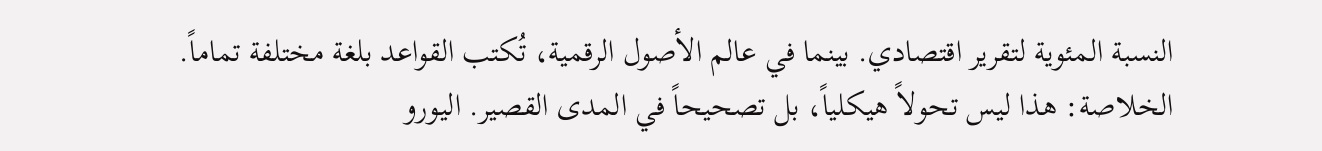النسبة المئوية لتقرير اقتصادي. بينما في عالم الأصول الرقمية، تُكتب القواعد بلغة مختلفة تماماً.
الخلاصة: هذا ليس تحولاً هيكلياً، بل تصحيحاً في المدى القصير. اليورو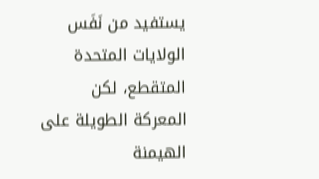يستفيد من نَفَس الولايات المتحدة المتقطع، لكن المعركة الطويلة على الهيمنة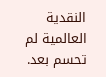النقدية العالمية لم تحسم بعد.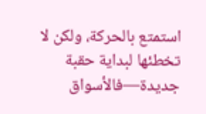استمتع بالحركة، ولكن لا تخطئها لبداية حقبة جديدة—فالأسواق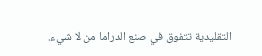التقليدية تتفوق في صنع الدراما من لا شيء.